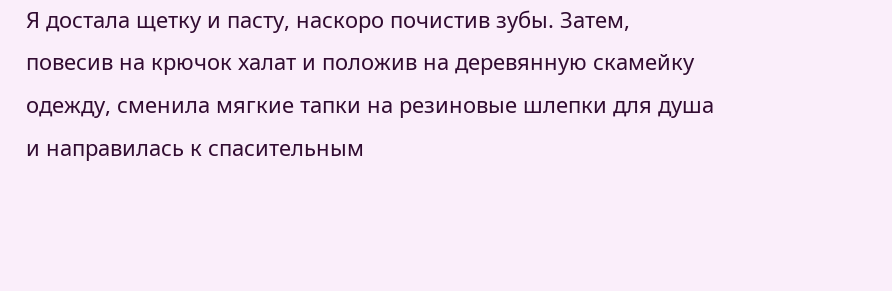Я достала щетку и пасту, наскоро почистив зубы. Затем, повесив на крючок халат и положив на деревянную скамейку одежду, сменила мягкие тапки на резиновые шлепки для душа и направилась к спасительным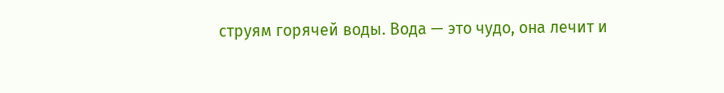струям горячей воды. Вода — это чудо, она лечит и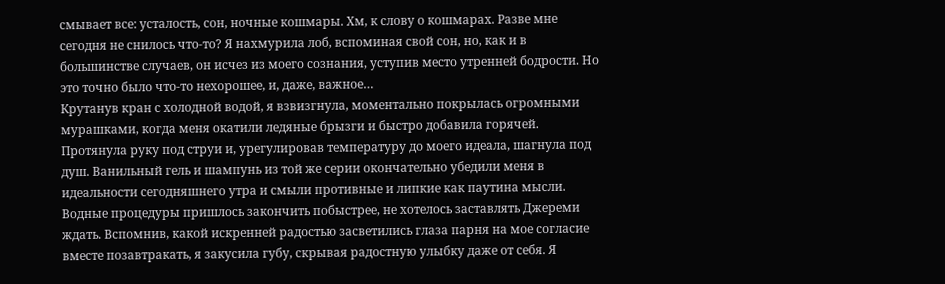смывает все: усталость, сон, ночные кошмары. Хм, к слову о кошмарах. Разве мне сегодня не снилось что-то? Я нахмурила лоб, вспоминая свой сон, но, как и в большинстве случаев, он исчез из моего сознания, уступив место утренней бодрости. Но это точно было что-то нехорошее, и, даже, важное…
Крутанув кран с холодной водой, я взвизгнула, моментально покрылась огромными мурашками, когда меня окатили ледяные брызги и быстро добавила горячей. Протянула руку под струи и, урегулировав температуру до моего идеала, шагнула под душ. Ванильный гель и шампунь из той же серии окончательно убедили меня в идеальности сегодняшнего утра и смыли противные и липкие как паутина мысли.
Водные процедуры пришлось закончить побыстрее, не хотелось заставлять Джереми ждать. Вспомнив, какой искренней радостью засветились глаза парня на мое согласие вместе позавтракать, я закусила губу, скрывая радостную улыбку даже от себя. Я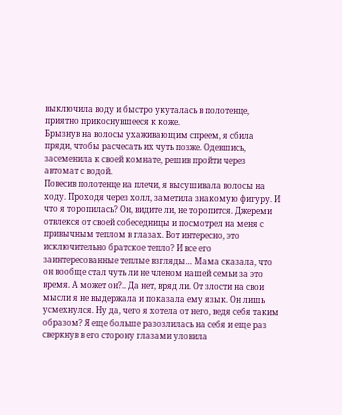выключила воду и быстро укуталась в полотенце, приятно прикоснувшееся к коже.
Брызнув на волосы ухаживающим спреем, я сбила пряди, чтобы расчесать их чуть позже. Одевшись, засеменила к своей комнате, решив пройти через автомат с водой.
Повесив полотенце на плечи, я высушивала волосы на ходу. Проходя через холл, заметила знакомую фигуру. И что я торопилась? Он, видите ли, не торопится. Джереми отвлекся от своей собеседницы и посмотрел на меня с привычным теплом в глазах. Вот интересно, это исключительно братское тепло? И все его заинтересованные теплые взгляды… Мама сказала, что он вообще стал чуть ли не членом нашей семьи за это время. А может он?.. Да нет, вряд ли. От злости на свои мысли я не выдержала и показала ему язык. Он лишь усмехнулся. Ну да, чего я хотела от него, ведя себя таким образом? Я еще больше разозлилась на себя и еще раз сверкнув в его сторону глазами уловила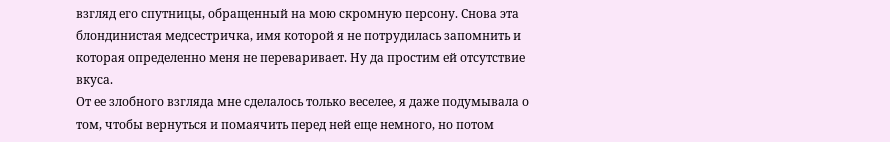взгляд его спутницы, обращенный на мою скромную персону. Снова эта блондинистая медсестричка, имя которой я не потрудилась запомнить и которая определенно меня не переваривает. Ну да простим ей отсутствие вкуса.
От ее злобного взгляда мне сделалось только веселее, я даже подумывала о том, чтобы вернуться и помаячить перед ней еще немного, но потом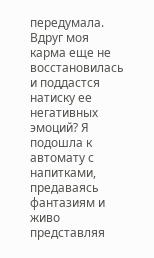передумала. Вдруг моя карма еще не восстановилась и поддастся натиску ее негативных эмоций? Я подошла к автомату с напитками, предаваясь фантазиям и живо представляя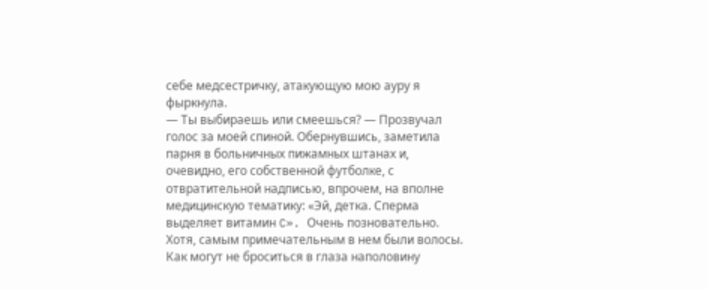себе медсестричку, атакующую мою ауру я фыркнула.
— Ты выбираешь или смеешься? — Прозвучал голос за моей спиной. Обернувшись, заметила парня в больничных пижамных штанах и, очевидно, его собственной футболке, с отвратительной надписью, впрочем, на вполне медицинскую тематику: «Эй, детка. Сперма выделяет витамин C». Очень позновательно. Хотя, самым примечательным в нем были волосы. Как могут не броситься в глаза наполовину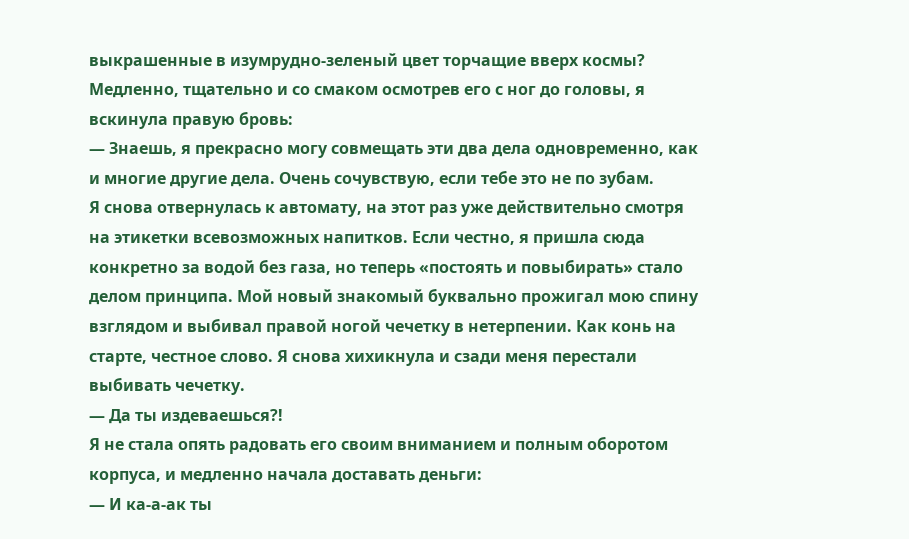выкрашенные в изумрудно-зеленый цвет торчащие вверх космы?
Медленно, тщательно и со смаком осмотрев его с ног до головы, я вскинула правую бровь:
— Знаешь, я прекрасно могу совмещать эти два дела одновременно, как и многие другие дела. Очень сочувствую, если тебе это не по зубам.
Я снова отвернулась к автомату, на этот раз уже действительно смотря на этикетки всевозможных напитков. Если честно, я пришла сюда конкретно за водой без газа, но теперь «постоять и повыбирать» стало делом принципа. Мой новый знакомый буквально прожигал мою спину взглядом и выбивал правой ногой чечетку в нетерпении. Как конь на старте, честное слово. Я снова хихикнула и сзади меня перестали выбивать чечетку.
— Да ты издеваешься?!
Я не стала опять радовать его своим вниманием и полным оборотом корпуса, и медленно начала доставать деньги:
— И ка-а-ак ты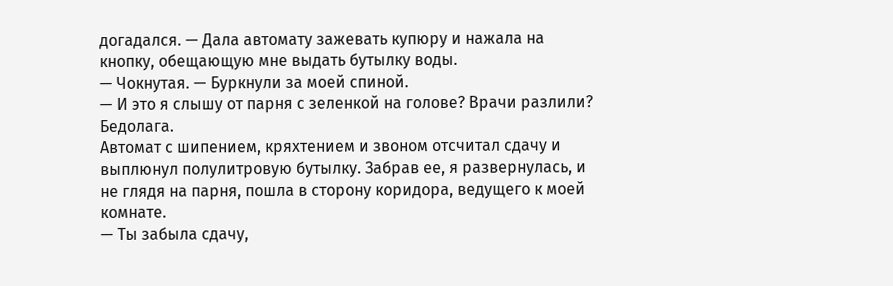догадался. — Дала автомату зажевать купюру и нажала на кнопку, обещающую мне выдать бутылку воды.
— Чокнутая. — Буркнули за моей спиной.
— И это я слышу от парня с зеленкой на голове? Врачи разлили? Бедолага.
Автомат с шипением, кряхтением и звоном отсчитал сдачу и выплюнул полулитровую бутылку. Забрав ее, я развернулась, и не глядя на парня, пошла в сторону коридора, ведущего к моей комнате.
— Ты забыла сдачу,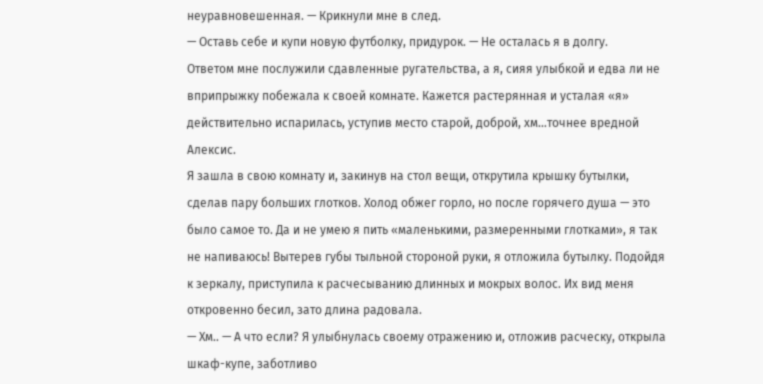неуравновешенная. — Крикнули мне в след.
— Оставь себе и купи новую футболку, придурок. — Не осталась я в долгу.
Ответом мне послужили сдавленные ругательства, а я, сияя улыбкой и едва ли не вприпрыжку побежала к своей комнате. Кажется растерянная и усталая «я» действительно испарилась, уступив место старой, доброй, хм…точнее вредной Алексис.
Я зашла в свою комнату и, закинув на стол вещи, открутила крышку бутылки, сделав пару больших глотков. Холод обжег горло, но после горячего душа — это было самое то. Да и не умею я пить «маленькими, размеренными глотками», я так не напиваюсь! Вытерев губы тыльной стороной руки, я отложила бутылку. Подойдя к зеркалу, приступила к расчесыванию длинных и мокрых волос. Их вид меня откровенно бесил, зато длина радовала.
— Хм.. — А что если? Я улыбнулась своему отражению и, отложив расческу, открыла шкаф-купе, заботливо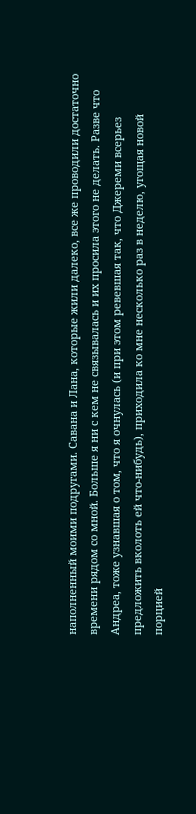наполненный моими подругами. Савана и Лана, которые жили далеко, все же проводили достаточно времени рядом со мной. Больше я ни с кем не связывалась и их просила этого не делать. Разве что Андреа, тоже узнавшая о том, что я очнулась (и при этом ревевшая так, что Джереми всерьез предложить вколоть ей что-нибудь), приходила ко мне несколько раз в неделю, угощая новой порцией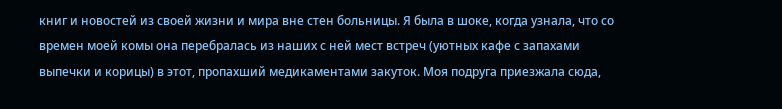книг и новостей из своей жизни и мира вне стен больницы. Я была в шоке, когда узнала, что со времен моей комы она перебралась из наших с ней мест встреч (уютных кафе с запахами выпечки и корицы) в этот, пропахший медикаментами закуток. Моя подруга приезжала сюда,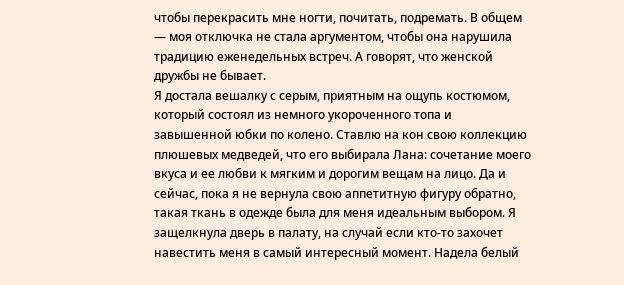чтобы перекрасить мне ногти, почитать, подремать. В общем — моя отключка не стала аргументом, чтобы она нарушила традицию еженедельных встреч. А говорят, что женской дружбы не бывает.
Я достала вешалку с серым, приятным на ощупь костюмом, который состоял из немного укороченного топа и завышенной юбки по колено. Ставлю на кон свою коллекцию плюшевых медведей, что его выбирала Лана: сочетание моего вкуса и ее любви к мягким и дорогим вещам на лицо. Да и сейчас, пока я не вернула свою аппетитную фигуру обратно, такая ткань в одежде была для меня идеальным выбором. Я защелкнула дверь в палату, на случай если кто-то захочет навестить меня в самый интересный момент. Надела белый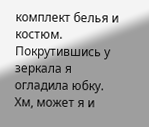комплект белья и костюм. Покрутившись у зеркала я огладила юбку. Хм, может я и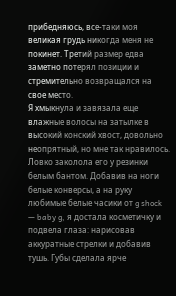прибедняюсь, все-таки моя великая грудь никогда меня не покинет. Третий размер едва заметно потерял позиции и стремительно возвращался на свое место.
Я хмыкнула и завязала еще влажные волосы на затылке в высокий конский хвост, довольно неопрятный, но мне так нравилось. Ловко заколола его у резинки белым бантом. Добавив на ноги белые конверсы, а на руку любимые белые часики от g shock — baby g, я достала косметичку и подвела глаза: нарисовав аккуратные стрелки и добавив тушь. Губы сделала ярче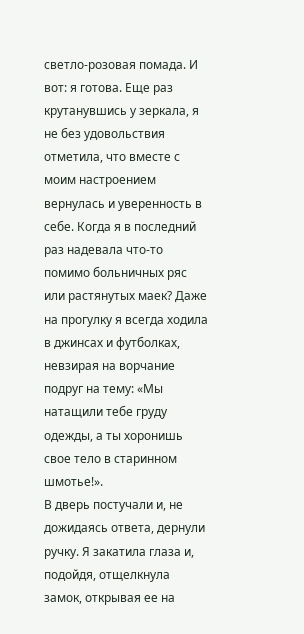светло-розовая помада. И вот: я готова. Еще раз крутанувшись у зеркала, я не без удовольствия отметила, что вместе с моим настроением вернулась и уверенность в себе. Когда я в последний раз надевала что-то помимо больничных ряс или растянутых маек? Даже на прогулку я всегда ходила в джинсах и футболках, невзирая на ворчание подруг на тему: «Мы натащили тебе груду одежды, а ты хоронишь свое тело в старинном шмотье!».
В дверь постучали и, не дожидаясь ответа, дернули ручку. Я закатила глаза и, подойдя, отщелкнула замок, открывая ее на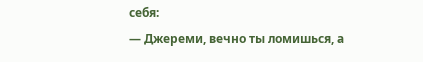себя:
— Джереми, вечно ты ломишься, а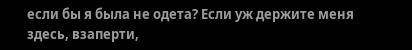если бы я была не одета? Если уж держите меня здесь, взаперти,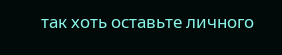так хоть оставьте личного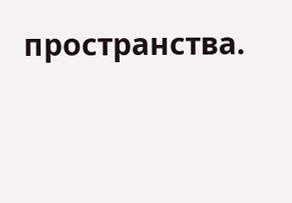пространства.